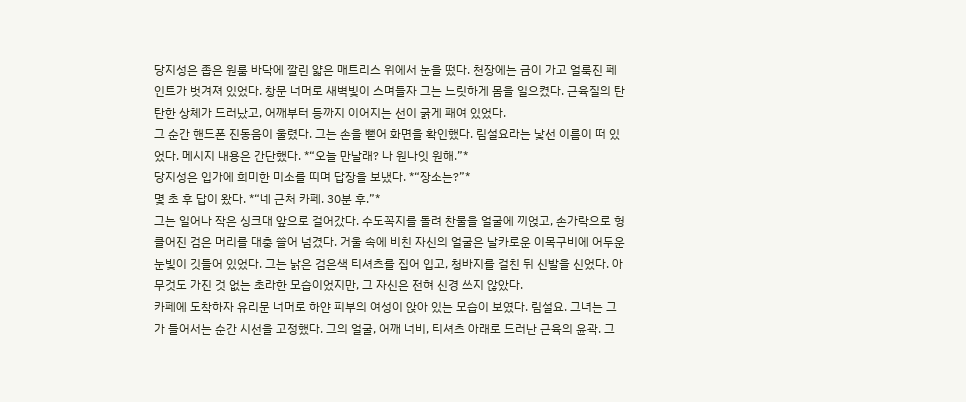당지성은 좁은 원룸 바닥에 깔린 얇은 매트리스 위에서 눈을 떴다. 천장에는 금이 가고 얼룩진 페인트가 벗겨져 있었다. 창문 너머로 새벽빛이 스며들자 그는 느릿하게 몸을 일으켰다. 근육질의 탄탄한 상체가 드러났고, 어깨부터 등까지 이어지는 선이 굵게 패여 있었다.
그 순간 핸드폰 진동음이 울렸다. 그는 손을 뻗어 화면을 확인했다. 림설요라는 낯선 이름이 떠 있었다. 메시지 내용은 간단했다. *“오늘 만날래? 나 원나잇 원해.”*
당지성은 입가에 희미한 미소를 띠며 답장을 보냈다. *“장소는?”*
몇 초 후 답이 왔다. *“네 근처 카페. 30분 후.”*
그는 일어나 작은 싱크대 앞으로 걸어갔다. 수도꼭지를 돌려 찬물을 얼굴에 끼얹고, 손가락으로 헝클어진 검은 머리를 대충 쓸어 넘겼다. 거울 속에 비친 자신의 얼굴은 날카로운 이목구비에 어두운 눈빛이 깃들어 있었다. 그는 낡은 검은색 티셔츠를 집어 입고, 청바지를 걸친 뒤 신발을 신었다. 아무것도 가진 것 없는 초라한 모습이었지만, 그 자신은 전혀 신경 쓰지 않았다.
카페에 도착하자 유리문 너머로 하얀 피부의 여성이 앉아 있는 모습이 보였다. 림설요. 그녀는 그가 들어서는 순간 시선을 고정했다. 그의 얼굴, 어깨 너비, 티셔츠 아래로 드러난 근육의 윤곽. 그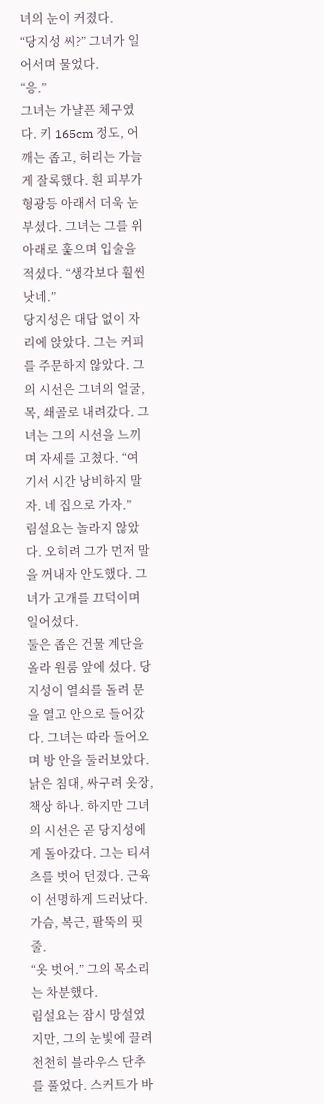녀의 눈이 커졌다.
“당지성 씨?” 그녀가 일어서며 물었다.
“응.”
그녀는 가냘픈 체구였다. 키 165cm 정도, 어깨는 좁고, 허리는 가늘게 잘록했다. 흰 피부가 형광등 아래서 더욱 눈부셨다. 그녀는 그를 위아래로 훑으며 입술을 적셨다. “생각보다 훨씬 낫네.”
당지성은 대답 없이 자리에 앉았다. 그는 커피를 주문하지 않았다. 그의 시선은 그녀의 얼굴, 목, 쇄골로 내려갔다. 그녀는 그의 시선을 느끼며 자세를 고쳤다. “여기서 시간 낭비하지 말자. 네 집으로 가자.”
림설요는 놀라지 않았다. 오히려 그가 먼저 말을 꺼내자 안도했다. 그녀가 고개를 끄덕이며 일어섰다.
둘은 좁은 건물 계단을 올라 원룸 앞에 섰다. 당지성이 열쇠를 돌려 문을 열고 안으로 들어갔다. 그녀는 따라 들어오며 방 안을 둘러보았다. 낡은 침대, 싸구려 옷장, 책상 하나. 하지만 그녀의 시선은 곧 당지성에게 돌아갔다. 그는 티셔츠를 벗어 던졌다. 근육이 선명하게 드러났다. 가슴, 복근, 팔뚝의 핏줄.
“옷 벗어.” 그의 목소리는 차분했다.
림설요는 잠시 망설였지만, 그의 눈빛에 끌려 천천히 블라우스 단추를 풀었다. 스커트가 바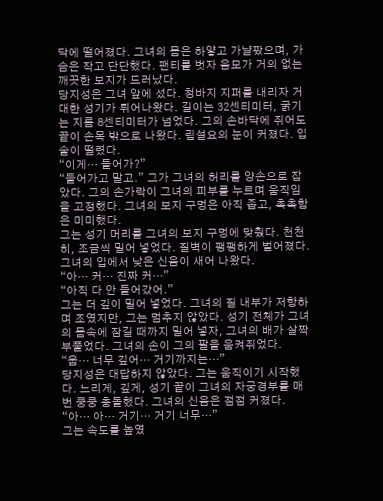닥에 떨어졌다. 그녀의 몸은 하얗고 가냘팠으며, 가슴은 작고 단단했다. 팬티를 벗자 음모가 거의 없는 깨끗한 보지가 드러났다.
당지성은 그녀 앞에 섰다. 청바지 지퍼를 내리자 거대한 성기가 튀어나왔다. 길이는 32센티미터, 굵기는 지름 8센티미터가 넘었다. 그의 손바닥에 쥐어도 끝이 손목 밖으로 나왔다. 림설요의 눈이 커졌다. 입술이 떨렸다.
“이게… 들어가?”
“들어가고 말고.” 그가 그녀의 허리를 양손으로 잡았다. 그의 손가락이 그녀의 피부를 누르며 움직임을 고정했다. 그녀의 보지 구멍은 아직 좁고, 촉촉함은 미미했다.
그는 성기 머리를 그녀의 보지 구멍에 맞췄다. 천천히, 조금씩 밀어 넣었다. 질벽이 팽팽하게 벌어졌다. 그녀의 입에서 낮은 신음이 새어 나왔다.
“아… 커… 진짜 커…”
“아직 다 안 들어갔어.”
그는 더 깊이 밀어 넣었다. 그녀의 질 내부가 저항하며 조였지만, 그는 멈추지 않았다. 성기 전체가 그녀의 몸속에 잠길 때까지 밀어 넣자, 그녀의 배가 살짝 부풀었다. 그녀의 손이 그의 팔을 움켜쥐었다.
“웁… 너무 깊어… 거기까지는…”
당지성은 대답하지 않았다. 그는 움직이기 시작했다. 느리게, 깊게, 성기 끝이 그녀의 자궁경부를 매번 쿵쿵 충돌했다. 그녀의 신음은 점점 커졌다. “아… 아… 거기… 거기 너무…”
그는 속도를 높였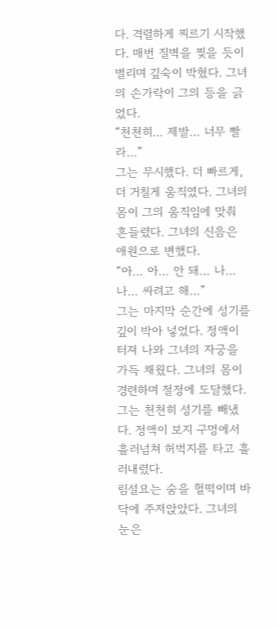다. 격렬하게 찌르기 시작했다. 매번 질벽을 찢을 듯이 벌리며 깊숙이 박혔다. 그녀의 손가락이 그의 등을 긁었다.
“천천히… 제발… 너무 빨라…”
그는 무시했다. 더 빠르게, 더 거칠게 움직였다. 그녀의 몸이 그의 움직임에 맞춰 흔들렸다. 그녀의 신음은 애원으로 변했다.
“아… 아… 안 돼… 나… 나… 싸려고 해…”
그는 마지막 순간에 성기를 깊이 박아 넣었다. 정액이 터져 나와 그녀의 자궁을 가득 채웠다. 그녀의 몸이 경련하며 절정에 도달했다. 그는 천천히 성기를 빼냈다. 정액이 보지 구멍에서 흘러넘쳐 허벅지를 타고 흘러내렸다.
림설요는 숨을 헐떡이며 바닥에 주저앉았다. 그녀의 눈은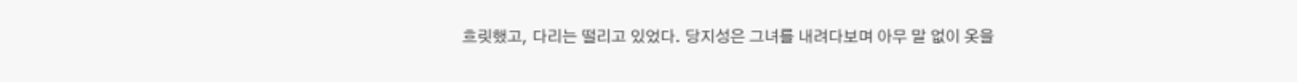흐릿했고, 다리는 떨리고 있었다. 당지성은 그녀를 내려다보며 아무 말 없이 옷을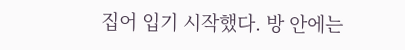집어 입기 시작했다. 방 안에는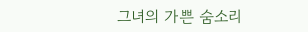그녀의 가쁜 숨소리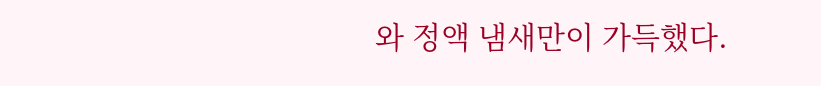와 정액 냄새만이 가득했다.